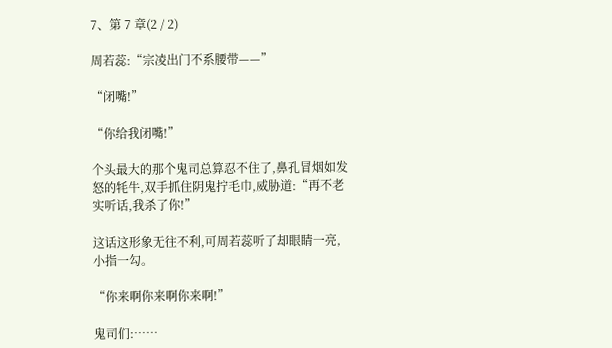7、第 7 章(2 / 2)

周若蕊:“宗凌出门不系腰带——”

“闭嘴!”

“你给我闭嘴!”

个头最大的那个鬼司总算忍不住了,鼻孔冒烟如发怒的牦牛,双手抓住阴鬼拧毛巾,威胁道:“再不老实听话,我杀了你!”

这话这形象无往不利,可周若蕊听了却眼睛一亮,小指一勾。

“你来啊你来啊你来啊!”

鬼司们:……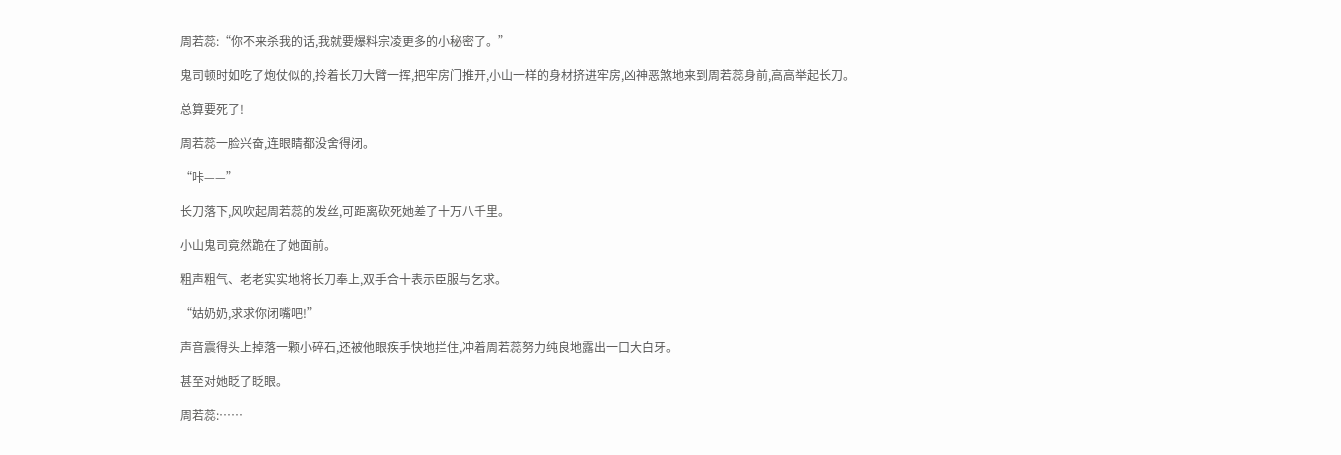周若蕊:“你不来杀我的话,我就要爆料宗凌更多的小秘密了。”

鬼司顿时如吃了炮仗似的,拎着长刀大臂一挥,把牢房门推开,小山一样的身材挤进牢房,凶神恶煞地来到周若蕊身前,高高举起长刀。

总算要死了!

周若蕊一脸兴奋,连眼睛都没舍得闭。

“咔——”

长刀落下,风吹起周若蕊的发丝,可距离砍死她差了十万八千里。

小山鬼司竟然跪在了她面前。

粗声粗气、老老实实地将长刀奉上,双手合十表示臣服与乞求。

“姑奶奶,求求你闭嘴吧!”

声音震得头上掉落一颗小碎石,还被他眼疾手快地拦住,冲着周若蕊努力纯良地露出一口大白牙。

甚至对她眨了眨眼。

周若蕊:……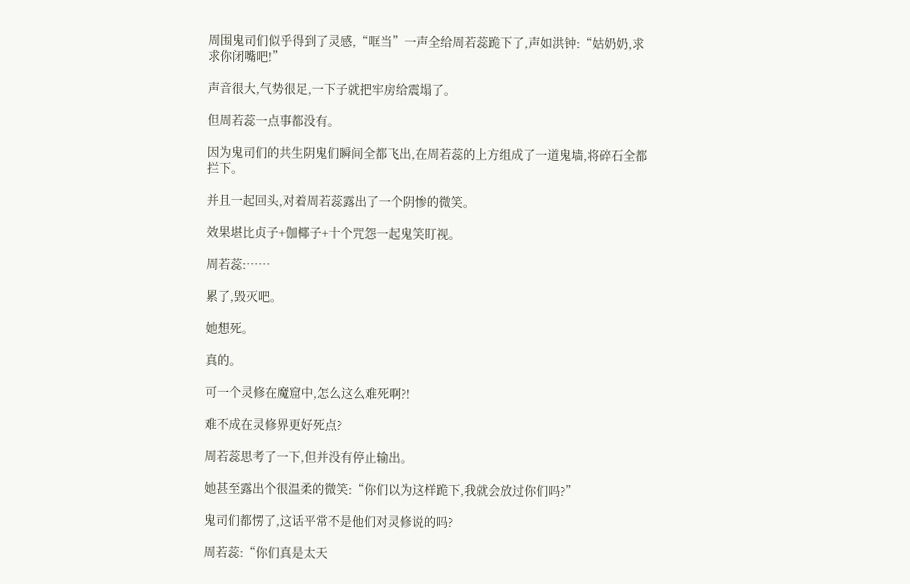周围鬼司们似乎得到了灵感,“哐当”一声全给周若蕊跪下了,声如洪钟:“姑奶奶,求求你闭嘴吧!”

声音很大,气势很足,一下子就把牢房给震塌了。

但周若蕊一点事都没有。

因为鬼司们的共生阴鬼们瞬间全都飞出,在周若蕊的上方组成了一道鬼墙,将碎石全都拦下。

并且一起回头,对着周若蕊露出了一个阴惨的微笑。

效果堪比贞子+伽椰子+十个咒怨一起鬼笑盯视。

周若蕊:……

累了,毁灭吧。

她想死。

真的。

可一个灵修在魔窟中,怎么这么难死啊?!

难不成在灵修界更好死点?

周若蕊思考了一下,但并没有停止输出。

她甚至露出个很温柔的微笑:“你们以为这样跪下,我就会放过你们吗?”

鬼司们都愣了,这话平常不是他们对灵修说的吗?

周若蕊:“你们真是太天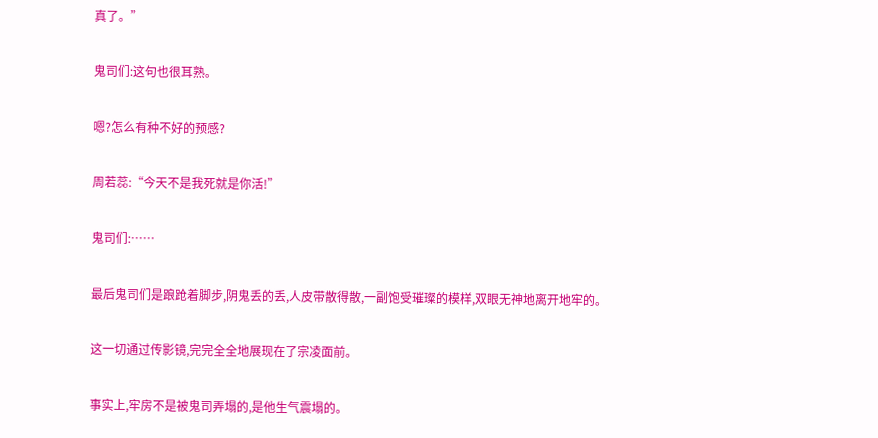真了。”

鬼司们:这句也很耳熟。

嗯?怎么有种不好的预感?

周若蕊:“今天不是我死就是你活!”

鬼司们:……

最后鬼司们是踉跄着脚步,阴鬼丢的丢,人皮带散得散,一副饱受璀璨的模样,双眼无神地离开地牢的。

这一切通过传影镜,完完全全地展现在了宗凌面前。

事实上,牢房不是被鬼司弄塌的,是他生气震塌的。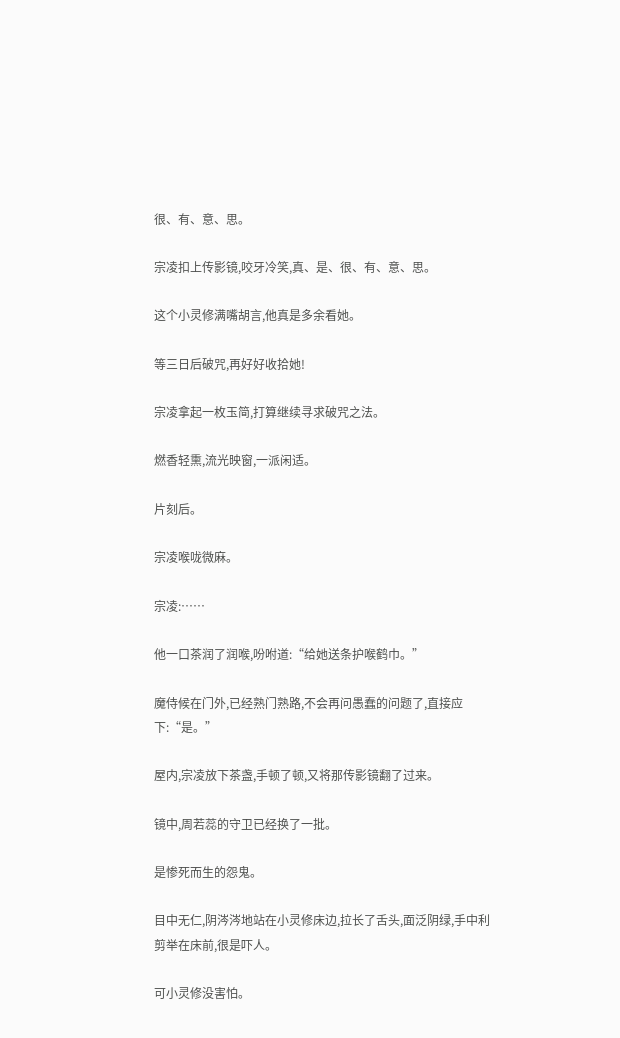很、有、意、思。

宗凌扣上传影镜,咬牙冷笑,真、是、很、有、意、思。

这个小灵修满嘴胡言,他真是多余看她。

等三日后破咒,再好好收拾她!

宗凌拿起一枚玉简,打算继续寻求破咒之法。

燃香轻熏,流光映窗,一派闲适。

片刻后。

宗凌喉咙微麻。

宗凌:……

他一口茶润了润喉,吩咐道:“给她送条护喉鹤巾。”

魔侍候在门外,已经熟门熟路,不会再问愚蠢的问题了,直接应下:“是。”

屋内,宗凌放下茶盏,手顿了顿,又将那传影镜翻了过来。

镜中,周若蕊的守卫已经换了一批。

是惨死而生的怨鬼。

目中无仁,阴涔涔地站在小灵修床边,拉长了舌头,面泛阴绿,手中利剪举在床前,很是吓人。

可小灵修没害怕。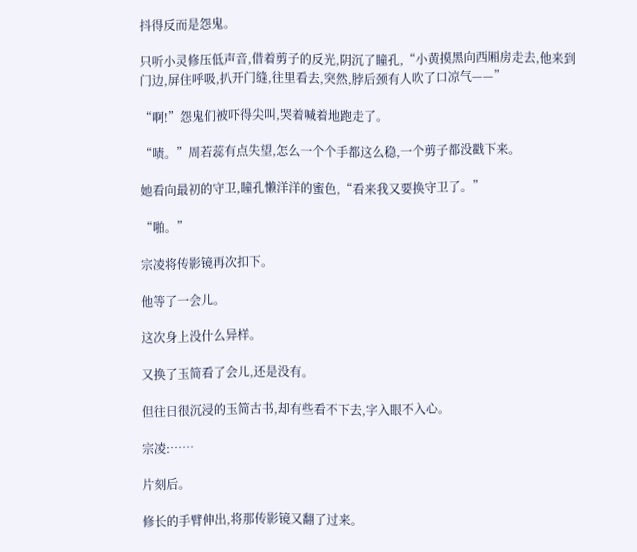抖得反而是怨鬼。

只听小灵修压低声音,借着剪子的反光,阴沉了瞳孔,“小黄摸黑向西厢房走去,他来到门边,屏住呼吸,扒开门缝,往里看去,突然,脖后颈有人吹了口凉气——”

“啊!”怨鬼们被吓得尖叫,哭着喊着地跑走了。

“啧。”周若蕊有点失望,怎么一个个手都这么稳,一个剪子都没戳下来。

她看向最初的守卫,瞳孔懒洋洋的蜜色,“看来我又要换守卫了。”

“啪。”

宗凌将传影镜再次扣下。

他等了一会儿。

这次身上没什么异样。

又换了玉简看了会儿,还是没有。

但往日很沉浸的玉简古书,却有些看不下去,字入眼不入心。

宗凌:……

片刻后。

修长的手臂伸出,将那传影镜又翻了过来。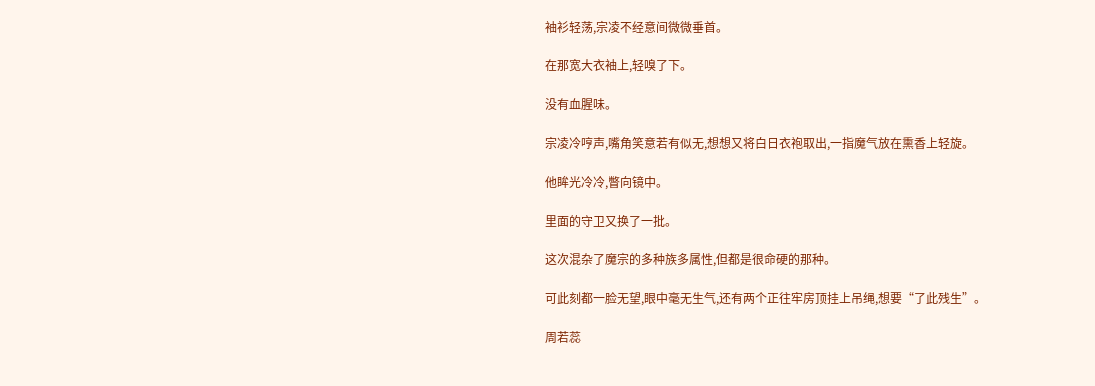袖衫轻荡,宗凌不经意间微微垂首。

在那宽大衣袖上,轻嗅了下。

没有血腥味。

宗凌冷哼声,嘴角笑意若有似无,想想又将白日衣袍取出,一指魔气放在熏香上轻旋。

他眸光冷冷,瞥向镜中。

里面的守卫又换了一批。

这次混杂了魔宗的多种族多属性,但都是很命硬的那种。

可此刻都一脸无望,眼中毫无生气,还有两个正往牢房顶挂上吊绳,想要“了此残生”。

周若蕊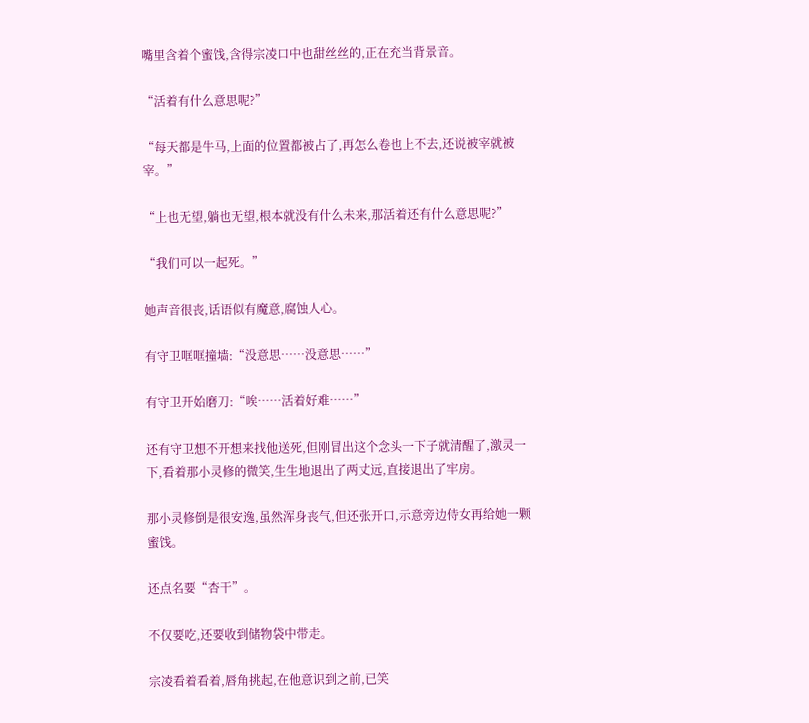嘴里含着个蜜饯,含得宗凌口中也甜丝丝的,正在充当背景音。

“活着有什么意思呢?”

“每天都是牛马,上面的位置都被占了,再怎么卷也上不去,还说被宰就被宰。”

“上也无望,躺也无望,根本就没有什么未来,那活着还有什么意思呢?”

“我们可以一起死。”

她声音很丧,话语似有魔意,腐蚀人心。

有守卫哐哐撞墙:“没意思……没意思……”

有守卫开始磨刀:“唉……活着好难……”

还有守卫想不开想来找他送死,但刚冒出这个念头一下子就清醒了,激灵一下,看着那小灵修的微笑,生生地退出了两丈远,直接退出了牢房。

那小灵修倒是很安逸,虽然浑身丧气,但还张开口,示意旁边侍女再给她一颗蜜饯。

还点名要“杏干”。

不仅要吃,还要收到储物袋中带走。

宗凌看着看着,唇角挑起,在他意识到之前,已笑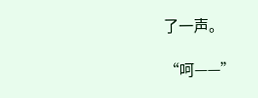了一声。

“呵——”